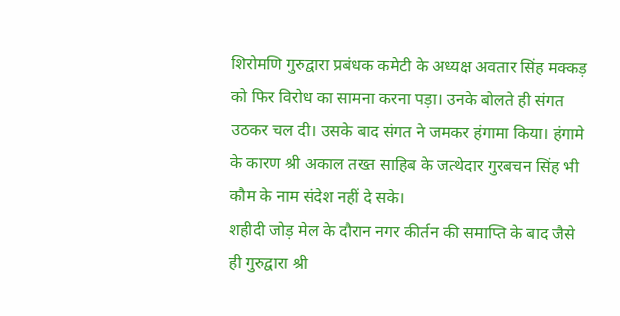शिरोमणि गुरुद्वारा प्रबंधक कमेटी के अध्यक्ष अवतार सिंह मक्कड़ को फिर विरोध का सामना करना पड़ा। उनके बोलते ही संगत उठकर चल दी। उसके बाद संगत ने जमकर हंगामा किया। हंगामे के कारण श्री अकाल तख्त साहिब के जत्थेदार गुरबचन सिंह भी कौम के नाम संदेश नहीं दे सके।
शहीदी जोड़ मेल के दौरान नगर कीर्तन की समाप्ति के बाद जैसे ही गुरुद्वारा श्री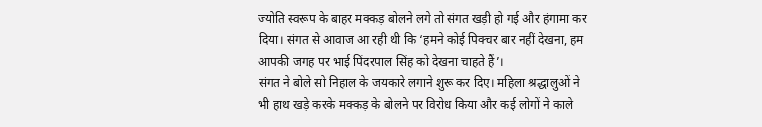ज्योति स्वरूप के बाहर मक्कड़ बोलने लगे तो संगत खड़ी हो गई और हंगामा कर दिया। संगत से आवाज आ रही थी कि ‘हमने कोई पिक्चर बार नहीं देखना, हम आपकी जगह पर भाई पिंदरपाल सिंह को देखना चाहते हैं’।
संगत ने बोले सो निहाल के जयकारे लगाने शुरू कर दिए। महिला श्रद्धालुओं ने भी हाथ खड़े करके मक्कड़ के बोलने पर विरोध किया और कई लोगों ने काले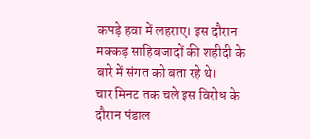कपड़े हवा में लहराए। इस दौरान मक्कड़ साहिबजादों की शहीदी के बारे में संगत को बता रहे थे।
चार मिनट तक चले इस विरोध के दौरान पंडाल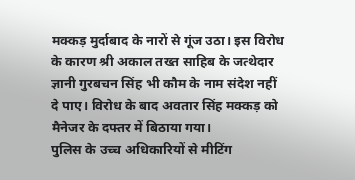मक्कड़ मुर्दाबाद के नारों से गूंज उठा। इस विरोध के कारण श्री अकाल तख्त साहिब के जत्थेदार ज्ञानी गुरबचन सिंह भी कौम के नाम संदेश नहीं दे पाए। विरोध के बाद अवतार सिंह मक्कड़ को मैनेजर के दफ्तर में बिठाया गया।
पुलिस के उच्च अधिकारियों से मीटिंग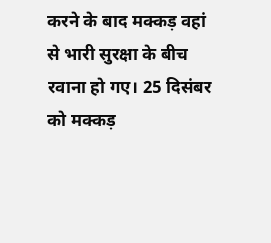करने के बाद मक्कड़ वहां से भारी सुरक्षा के बीच रवाना हो गए। 25 दिसंबर को मक्कड़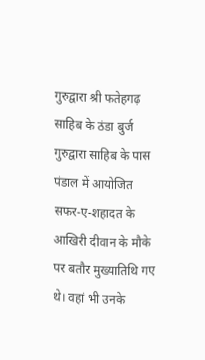गुरुद्वारा श्री फतेहगढ़ साहिब के ठंडा बुर्ज गुरुद्वारा साहिब के पास पंडाल में आयोजित सफर-ए-शहादत के आखिरी दीवान के मौके पर बतौर मुख्यातिथि गए थे। वहां भी उनके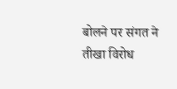बोलने पर संगत ने तीखा विरोध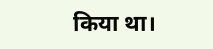किया था।